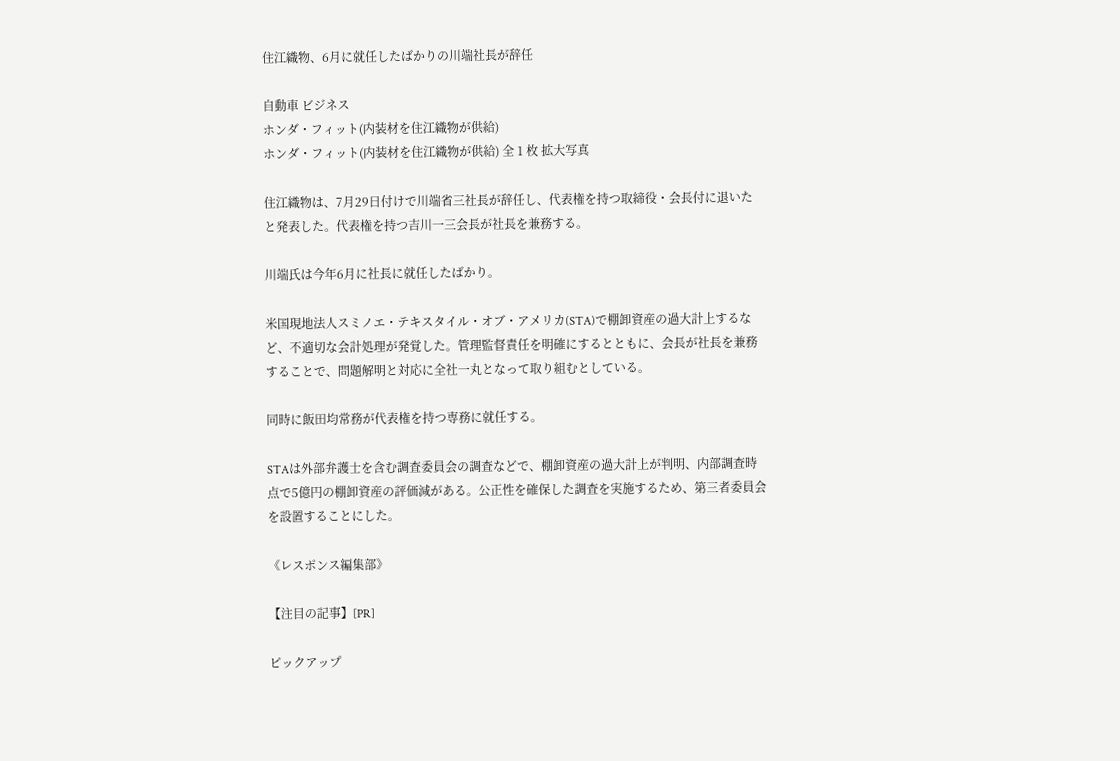住江織物、6月に就任したばかりの川端社長が辞任

自動車 ビジネス
ホンダ・フィット(内装材を住江織物が供給)
ホンダ・フィット(内装材を住江織物が供給) 全 1 枚 拡大写真

住江織物は、7月29日付けで川端省三社長が辞任し、代表権を持つ取締役・会長付に退いたと発表した。代表権を持つ吉川一三会長が社長を兼務する。

川端氏は今年6月に社長に就任したばかり。

米国現地法人スミノエ・テキスタイル・オブ・アメリカ(STA)で棚卸資産の過大計上するなど、不適切な会計処理が発覚した。管理監督責任を明確にするとともに、会長が社長を兼務することで、問題解明と対応に全社一丸となって取り組むとしている。

同時に飯田均常務が代表権を持つ専務に就任する。

STAは外部弁護士を含む調査委員会の調査などで、棚卸資産の過大計上が判明、内部調査時点で5億円の棚卸資産の評価減がある。公正性を確保した調査を実施するため、第三者委員会を設置することにした。

《レスポンス編集部》

【注目の記事】[PR]

ピックアップ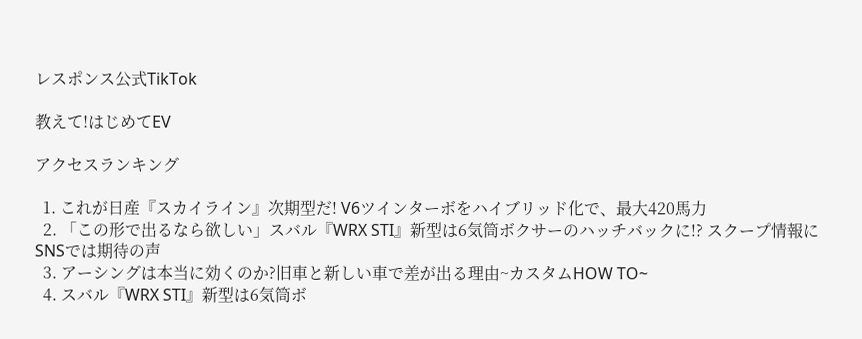レスポンス公式TikTok

教えて!はじめてEV

アクセスランキング

  1. これが日産『スカイライン』次期型だ! V6ツインターボをハイブリッド化で、最大420馬力
  2. 「この形で出るなら欲しい」スバル『WRX STI』新型は6気筒ボクサーのハッチバックに!? スクープ情報にSNSでは期待の声
  3. アーシングは本当に効くのか?旧車と新しい車で差が出る理由~カスタムHOW TO~
  4. スバル『WRX STI』新型は6気筒ボ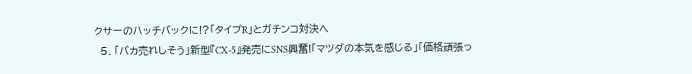クサーのハッチバックに!?「タイプR」とガチンコ対決へ
  5. 「バカ売れしそう」新型『CX-5』発売にSNS興奮!「マツダの本気を感じる」「価格頑張っ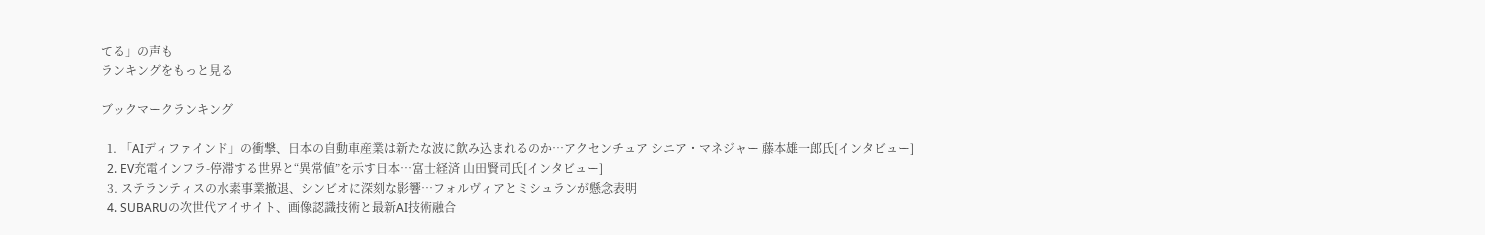てる」の声も
ランキングをもっと見る

ブックマークランキング

  1. 「AIディファインド」の衝撃、日本の自動車産業は新たな波に飲み込まれるのか…アクセンチュア シニア・マネジャー 藤本雄一郎氏[インタビュー]
  2. EV充電インフラ-停滞する世界と“異常値”を示す日本…富士経済 山田賢司氏[インタビュー]
  3. ステランティスの水素事業撤退、シンビオに深刻な影響…フォルヴィアとミシュランが懸念表明
  4. SUBARUの次世代アイサイト、画像認識技術と最新AI技術融合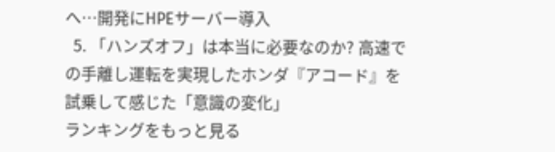へ…開発にHPEサーバー導入
  5. 「ハンズオフ」は本当に必要なのか? 高速での手離し運転を実現したホンダ『アコード』を試乗して感じた「意識の変化」
ランキングをもっと見る